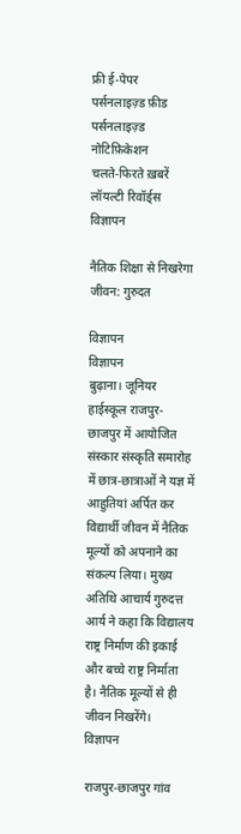फ्री ई-पेपर
पर्सनलाइज़्ड फ़ीड
पर्सनलाइज़्ड नोटिफ़िकेशन
चलते-फिरते ख़बरें
लॉयल्टी रिवॉर्ड्स
विज्ञापन

नैतिक शिक्षा से निखरेगा जीवन: गुरुदत

विज्ञापन
विज्ञापन
बुढ़ाना। जूनियर हाईस्कूल राजपुर-छाजपुर में आयोजित संस्कार संस्कृति समारोह में छात्र-छात्राओं ने यज्ञ में आहुतियां अर्पित कर विद्यार्थी जीवन में नैतिक मूल्यों को अपनाने का संकल्प लिया। मुख्य अतिथि आचार्य गुरुदत्त आर्य ने कहा कि विद्यालय राष्ट्र निर्माण की इकाई और बच्चे राष्ट्र निर्माता है। नैतिक मूल्यों से ही जीवन निखरेंगे।
विज्ञापन

राजपुर-छाजपुर गांव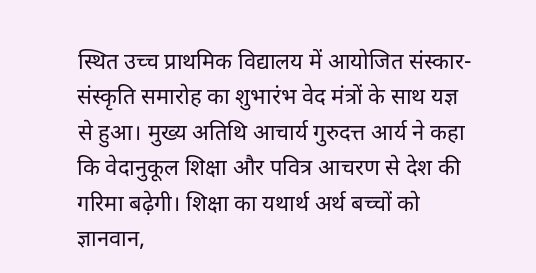स्थित उच्च प्राथमिक विद्यालय में आयोजित संस्कार-संस्कृति समारोह का शुभारंभ वेद मंत्रों के साथ यज्ञ से हुआ। मुख्य अतिथि आचार्य गुरुदत्त आर्य ने कहा कि वेदानुकूल शिक्षा और पवित्र आचरण से देश की गरिमा बढ़ेगी। शिक्षा का यथार्थ अर्थ बच्चों को ज्ञानवान,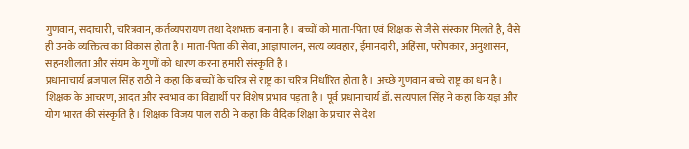गुणवान, सदाचारी, चरित्रवान, कर्तव्यपरायण तथा देशभक्त बनाना है। बच्चों को माता-पिता एवं शिक्षक से जैसे संस्कार मिलते है, वैसे ही उनके व्यक्तित्व का विकास होता है। माता-पिता की सेवा, आज्ञापालन, सत्य व्यवहार, ईमानदारी, अहिंसा, परोपकार, अनुशासन, सहनशीलता और संयम के गुणों को धारण करना हमारी संस्कृति है।
प्रधानाचार्य ब्रजपाल सिंह राठी ने कहा कि बच्चों के चरित्र से राष्ट्र का चरित्र निर्धारित होता है। अच्छे गुणवान बच्चे राष्ट्र का धन है। शिक्षक के आचरण, आदत और स्वभाव का विद्यार्थी पर विशेष प्रभाव पड़ता है। पूर्व प्रधानाचार्य डॉ. सत्यपाल सिंह ने कहा कि यज्ञ और योग भारत की संस्कृति है। शिक्षक विजय पाल राठी ने कहा कि वैदिक शिक्षा के प्रचार से देश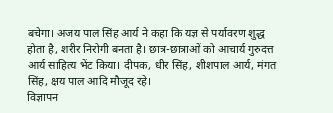बचेगा। अजय पाल सिंह आर्य ने कहा कि यज्ञ से पर्यावरण शुद्ध होता है, शरीर निरोगी बनता है। छात्र-छात्राओं को आचार्य गुरुदत्त आर्य साहित्य भेंट किया। दीपक, धीर सिंह, शीशपाल आर्य, मंगत सिंह, क्षय पाल आदि मौजूद रहे।
विज्ञापन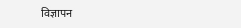विज्ञापन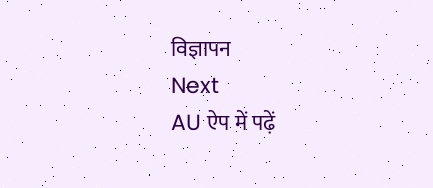विज्ञापन
Next
AU ऐप में पढ़ें